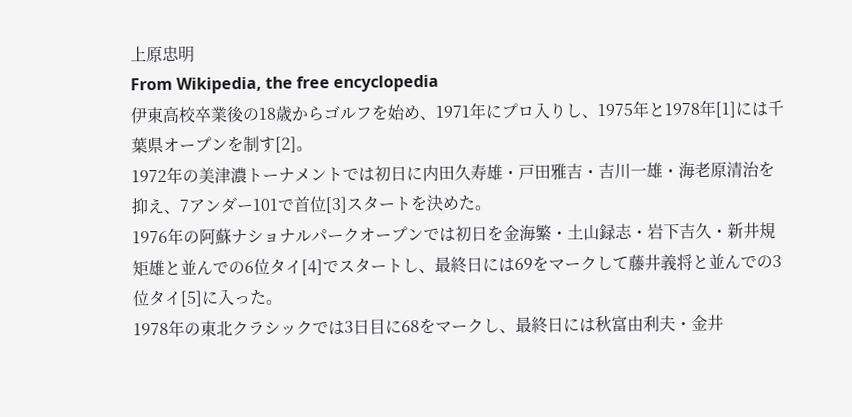上原忠明
From Wikipedia, the free encyclopedia
伊東高校卒業後の18歳からゴルフを始め、1971年にプロ入りし、1975年と1978年[1]には千葉県オープンを制す[2]。
1972年の美津濃トーナメントでは初日に内田久寿雄・戸田雅吉・吉川一雄・海老原清治を抑え、7アンダー101で首位[3]スタートを決めた。
1976年の阿蘇ナショナルパークオープンでは初日を金海繁・土山録志・岩下吉久・新井規矩雄と並んでの6位タイ[4]でスタートし、最終日には69をマークして藤井義将と並んでの3位タイ[5]に入った。
1978年の東北クラシックでは3日目に68をマークし、最終日には秋富由利夫・金井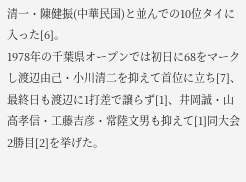清一・陳健振(中華民国)と並んでの10位タイに入った[6]。
1978年の千葉県オープンでは初日に68をマークし渡辺由己・小川清二を抑えて首位に立ち[7]、最終日も渡辺に1打差で譲らず[1]、井岡誠・山高孝信・工藤吉彦・常陸文男も抑えて[1]同大会2勝目[2]を挙げた。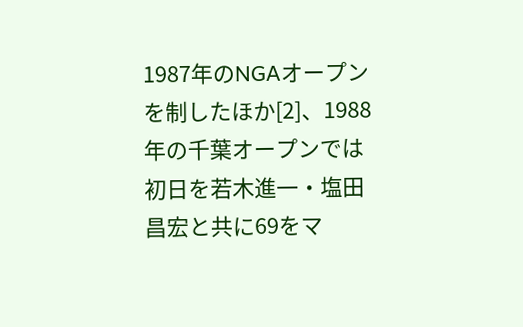1987年のNGAオープンを制したほか[2]、1988年の千葉オープンでは初日を若木進一・塩田昌宏と共に69をマ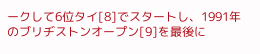ークして6位タイ[8]でスタートし、1991年のブリヂストンオープン[9]を最後に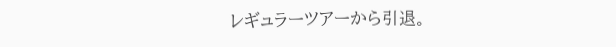レギュラーツアーから引退。